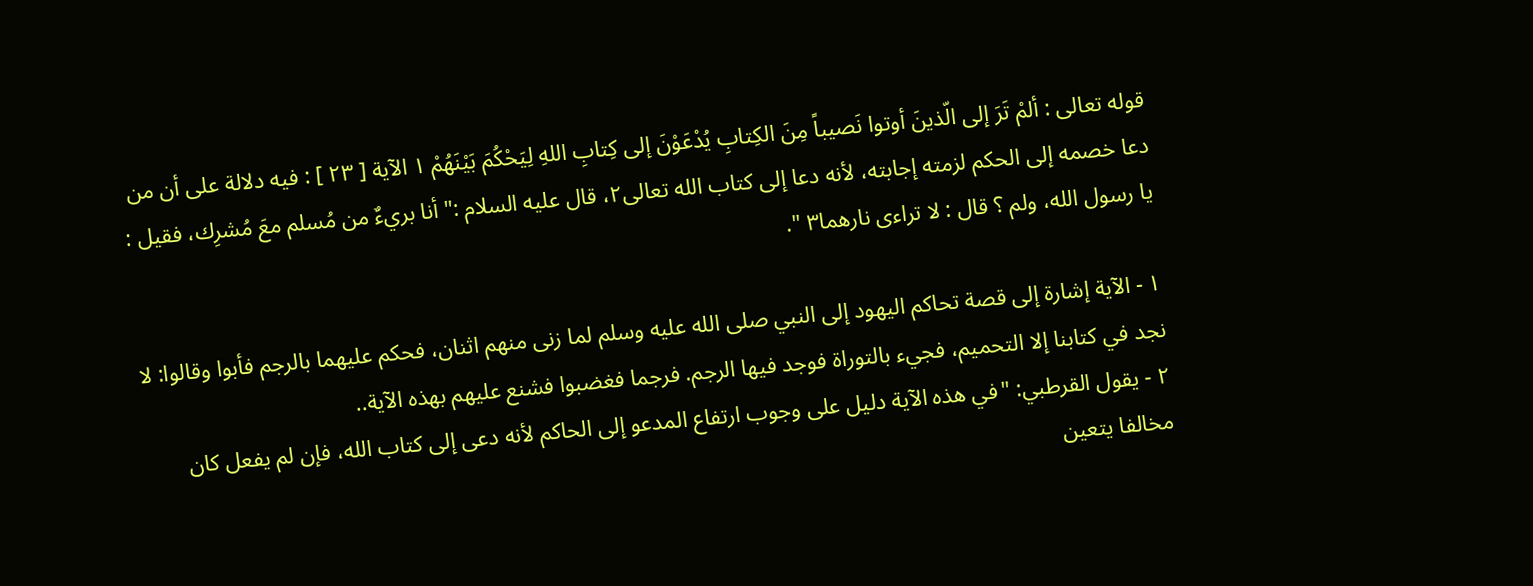قوله تعالى : ألمْ تَرَ إلى الّذينَ أوتوا نَصيباً مِنَ الكِتابِ يُدْعَوْنَ إلى كِتابِ اللهِ لِيَحْكُمَ بَيْنَهُمْ ١ الآية [ ٢٣ ] : فيه دلالة على أن من دعا خصمه إلى الحكم لزمته إجابته، لأنه دعا إلى كتاب الله تعالى٢، قال عليه السلام :" أنا بريءٌ من مُسلم معَ مُشرِك، فقيل : يا رسول الله، ولم ؟ قال : لا تراءى نارهما٣ ".

١ - الآية إشارة إلى قصة تحاكم اليهود إلى النبي صلى الله عليه وسلم لما زنى منهم اثنان، فحكم عليهما بالرجم فأبوا وقالوا: لا نجد في كتابنا إلا التحميم، فجيء بالتوراة فوجد فيها الرجم. فرجما فغضبوا فشنع عليهم بهذه الآية..
٢ - يقول القرطبي: "في هذه الآية دليل على وجوب ارتفاع المدعو إلى الحاكم لأنه دعى إلى كتاب الله، فإن لم يفعل كان مخالفا يتعين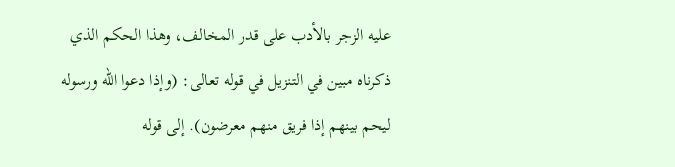عليه الزجر بالأدب على قدر المخالف، وهذا الحكم الذي ذكرناه مبين في التنزيل في قوله تعالى: (وإذا دعوا الله ورسوله ليحم بينهم إذا فريق منهم معرضون). إلى قوله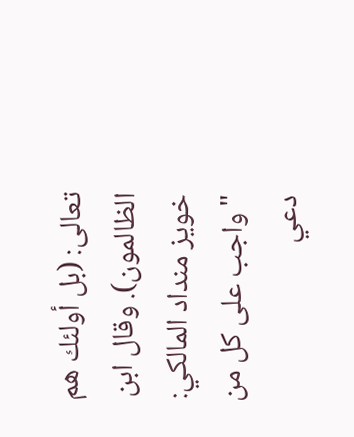تعالى: (بل أولئك هم الظالمون). وقال ابن خويز منداد المالكي:
"واجب على كل من دعي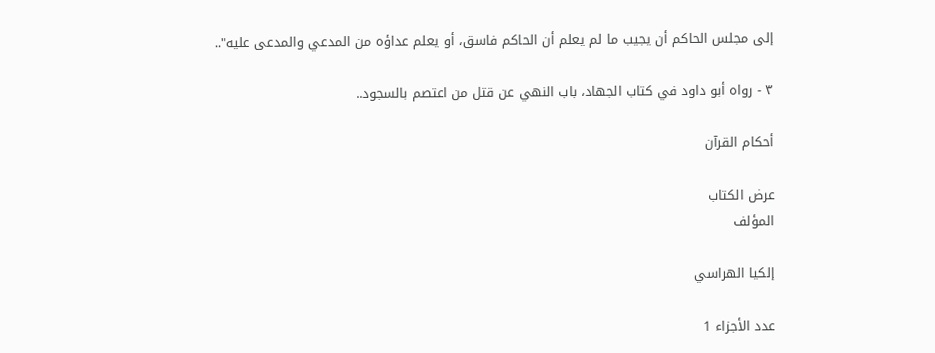إلى مجلس الحاكم أن يجيب ما لم يعلم أن الحاكم فاسق، أو يعلم عداؤه من المدعي والمدعى عليه"..

٣ - رواه أبو داود في كتاب الجهاد، باب النهي عن قتل من اعتصم بالسجود..

أحكام القرآن

عرض الكتاب
المؤلف

إلكيا الهراسي

عدد الأجزاء 1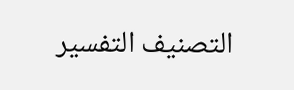التصنيف التفسير